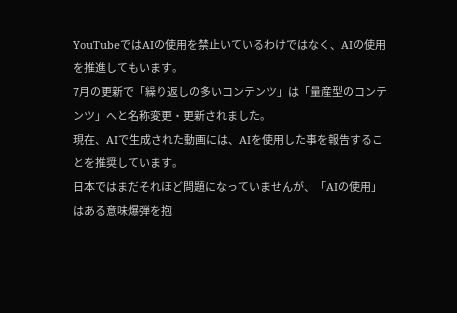YouTubeではAIの使用を禁止いているわけではなく、AIの使用を推進してもいます。
7月の更新で「繰り返しの多いコンテンツ」は「量産型のコンテンツ」へと名称変更・更新されました。
現在、AIで生成された動画には、AIを使用した事を報告することを推奨しています。
日本ではまだそれほど問題になっていませんが、「AIの使用」はある意味爆弾を抱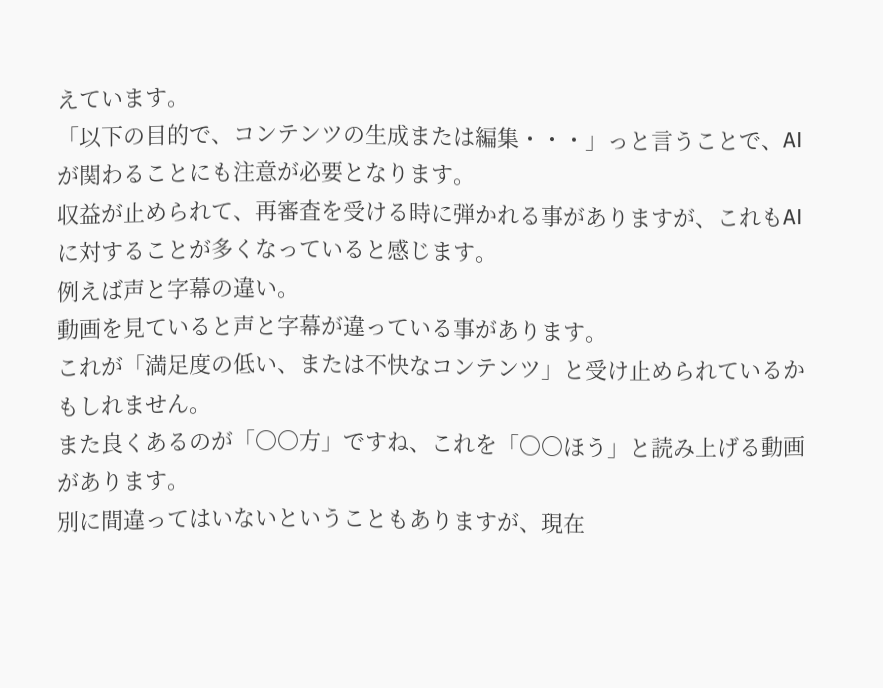えています。
「以下の目的で、コンテンツの生成または編集・・・」っと言うことで、AIが関わることにも注意が必要となります。
収益が止められて、再審査を受ける時に弾かれる事がありますが、これもAIに対することが多くなっていると感じます。
例えば声と字幕の違い。
動画を見ていると声と字幕が違っている事があります。
これが「満足度の低い、または不快なコンテンツ」と受け止められているかもしれません。
また良くあるのが「〇〇方」ですね、これを「〇〇ほう」と読み上げる動画があります。
別に間違ってはいないということもありますが、現在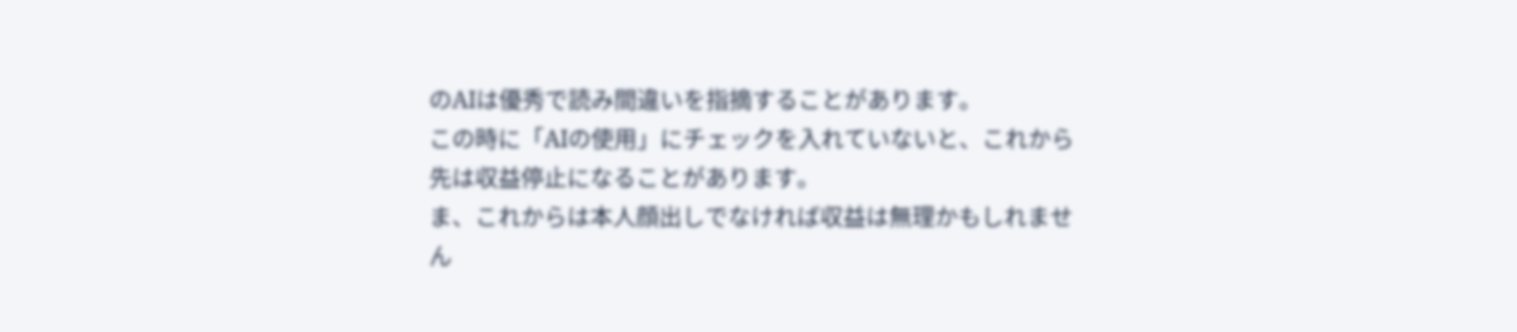のAIは優秀で読み間違いを指摘することがあります。
この時に「AIの使用」にチェックを入れていないと、これから先は収益停止になることがあります。
ま、これからは本人顔出しでなければ収益は無理かもしれません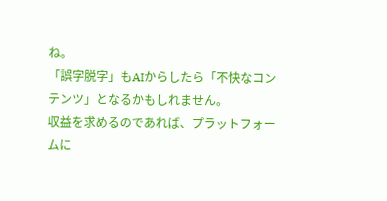ね。
「誤字脱字」もAIからしたら「不快なコンテンツ」となるかもしれません。
収益を求めるのであれば、プラットフォームに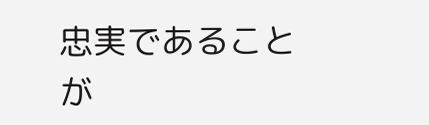忠実であることが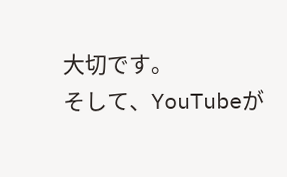大切です。
そして、YouTubeが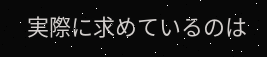実際に求めているのは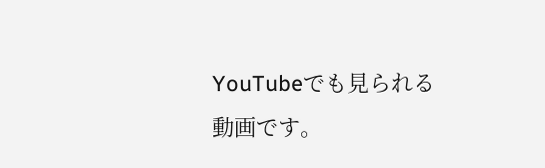YouTubeでも見られる動画です。